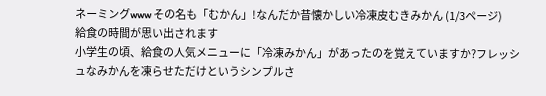ネーミングwww その名も「むかん」!なんだか昔懐かしい冷凍皮むきみかん (1/3ページ)
給食の時間が思い出されます
小学生の頃、給食の人気メニューに「冷凍みかん」があったのを覚えていますか?フレッシュなみかんを凍らせただけというシンプルさ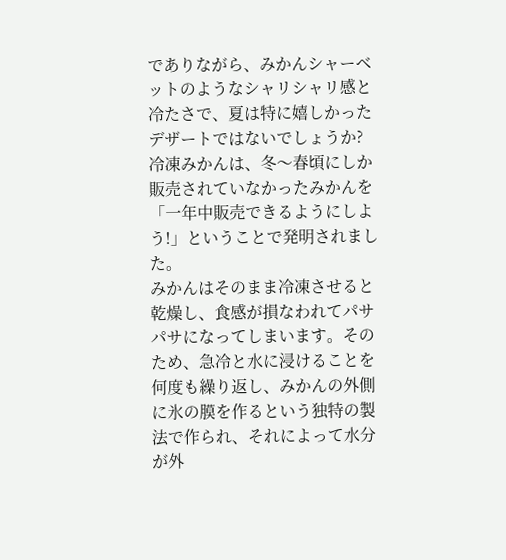でありながら、みかんシャーベットのようなシャリシャリ感と冷たさで、夏は特に嬉しかったデザートではないでしょうか?
冷凍みかんは、冬〜春頃にしか販売されていなかったみかんを「一年中販売できるようにしよう!」ということで発明されました。
みかんはそのまま冷凍させると乾燥し、食感が損なわれてパサパサになってしまいます。そのため、急冷と水に浸けることを何度も繰り返し、みかんの外側に氷の膜を作るという独特の製法で作られ、それによって水分が外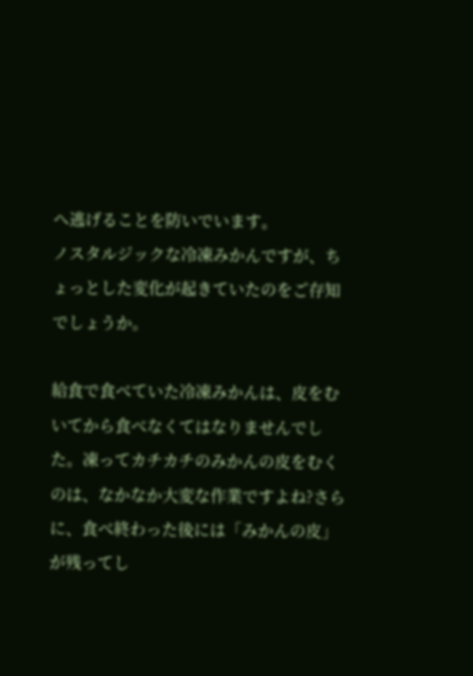へ逃げることを防いでいます。
ノスタルジックな冷凍みかんですが、ちょっとした変化が起きていたのをご存知でしょうか。

給食で食べていた冷凍みかんは、皮をむいてから食べなくてはなりませんでした。凍ってカチカチのみかんの皮をむくのは、なかなか大変な作業ですよね?さらに、食べ終わった後には「みかんの皮」が残ってし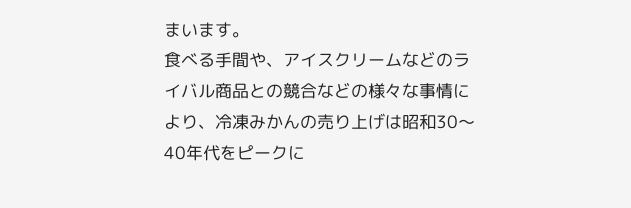まいます。
食べる手間や、アイスクリームなどのライバル商品との競合などの様々な事情により、冷凍みかんの売り上げは昭和30〜40年代をピークに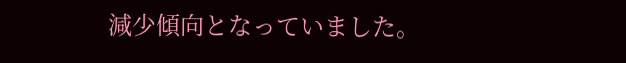減少傾向となっていました。